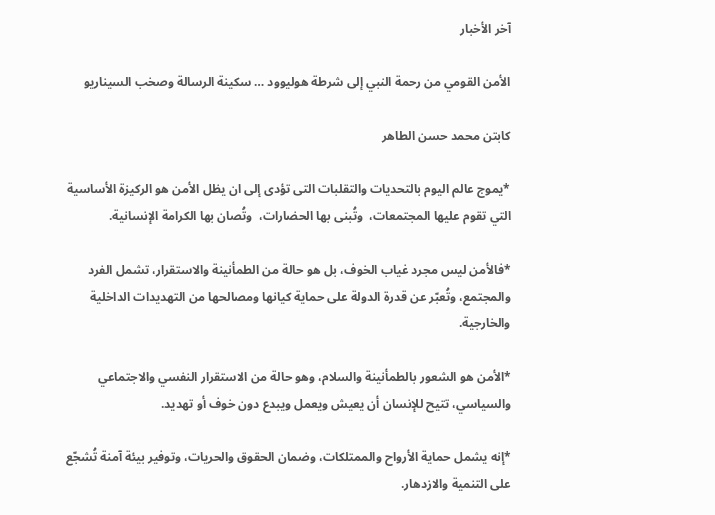آخر الأخبار

الأمن القومي من رحمة النبي إلى شرطة هوليوود … سكينة الرسالة وصخب السيناريو

كابتن محمد حسن الطاهر

*يموج عالم اليوم بالتحديات والتقلبات التى تؤدى إلى ان يظل الأمن هو الركيزة الأساسية التي تقوم عليها المجتمعات،  وتُبنى بها الحضارات،  وتُصان بها الكرامة الإنسانية.

*فالأمن ليس مجرد غياب الخوف، بل هو حالة من الطمأنينة والاستقرار، تشمل الفرد والمجتمع، وتُعبّر عن قدرة الدولة على حماية كيانها ومصالحها من التهديدات الداخلية والخارجية.

*الأمن هو الشعور بالطمأنينة والسلام، وهو حالة من الاستقرار النفسي والاجتماعي والسياسي، تتيح للإنسان أن يعيش ويعمل ويبدع دون خوف أو تهديد.

*إنه يشمل حماية الأرواح والممتلكات، وضمان الحقوق والحريات، وتوفير بيئة آمنة تُشجّع على التنمية والازدهار.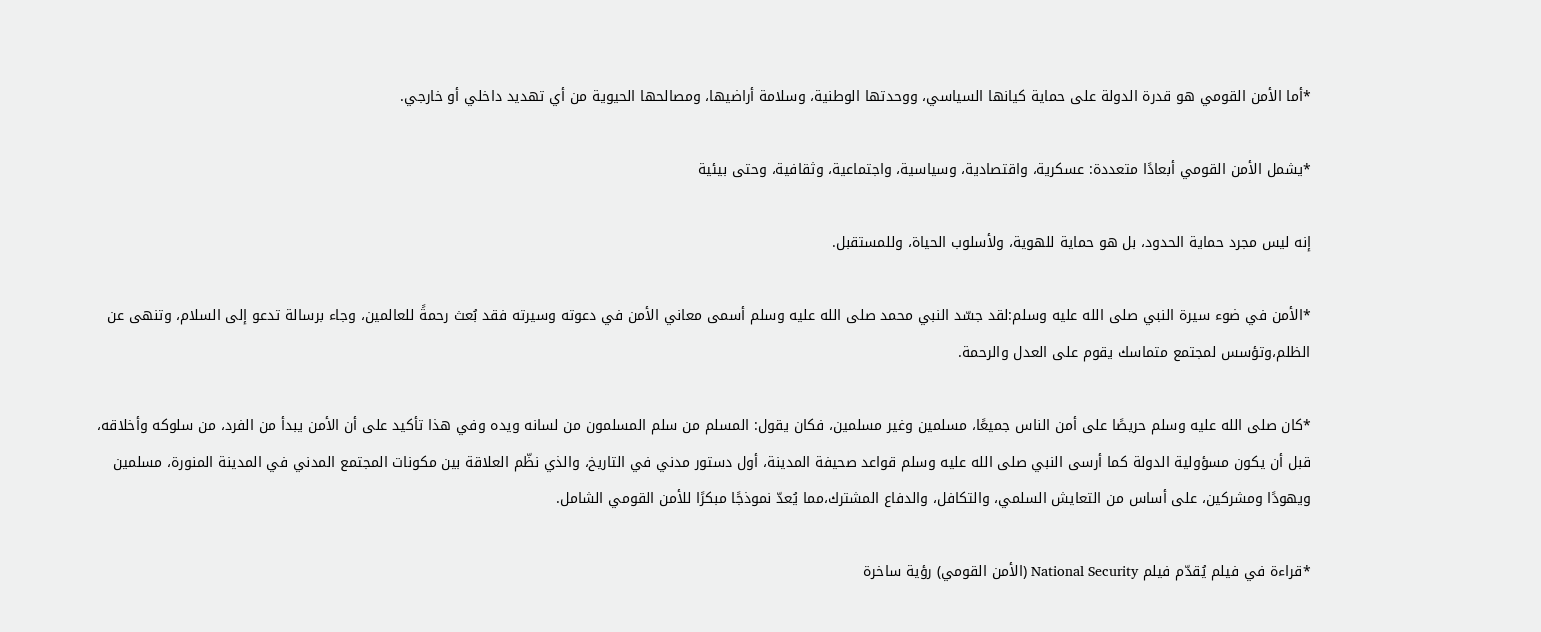*أما الأمن القومي هو قدرة الدولة على حماية كيانها السياسي، ووحدتها الوطنية، وسلامة أراضيها، ومصالحها الحيوية من أي تهديد داخلي أو خارجي.

*يشمل الأمن القومي أبعادًا متعددة: عسكرية، واقتصادية، وسياسية، واجتماعية، وثقافية، وحتى بيئية

إنه ليس مجرد حماية الحدود، بل هو حماية للهوية، ولأسلوب الحياة، وللمستقبل.

*الأمن في ضوء سيرة النبي صلى الله عليه وسلم:لقد جسّد النبي محمد صلى الله عليه وسلم أسمى معاني الأمن في دعوته وسيرته فقد بُعث رحمةً للعالمين، وجاء برسالة تدعو إلى السلام، وتنهى عن الظلم،وتؤسس لمجتمع متماسك يقوم على العدل والرحمة.

*كان صلى الله عليه وسلم حريصًا على أمن الناس جميعًا، مسلمين وغير مسلمين، فكان يقول: المسلم من سلم المسلمون من لسانه ويده وفي هذا تأكيد على أن الأمن يبدأ من الفرد، من سلوكه وأخلاقه، قبل أن يكون مسؤولية الدولة كما أرسى النبي صلى الله عليه وسلم قواعد صحيفة المدينة، أول دستور مدني في التاريخ، والذي نظّم العلاقة بين مكونات المجتمع المدني في المدينة المنورة، مسلمين ويهودًا ومشركين، على أساس من التعايش السلمي، والتكافل، والدفاع المشترك،مما يُعدّ نموذجًا مبكرًا للأمن القومي الشامل.

*قراءة في فيلم يُقدّم فيلم National Security (الأمن القومي) رؤية ساخرة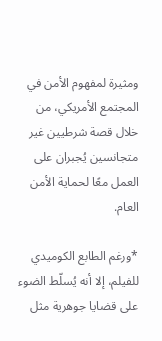ومثيرة لمفهوم الأمن في المجتمع الأمريكي، من خلال قصة شرطيين غير متجانسين يُجبران على العمل معًا لحماية الأمن العام.

*ورغم الطابع الكوميدي للفيلم، إلا أنه يُسلّط الضوء على قضايا جوهرية مثل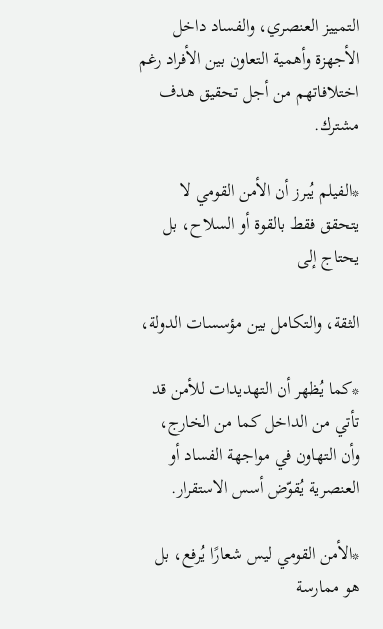التمييز العنصري، والفساد داخل الأجهزة وأهمية التعاون بين الأفراد رغم اختلافاتهم من أجل تحقيق هدف مشترك.

*الفيلم يُبرز أن الأمن القومي لا يتحقق فقط بالقوة أو السلاح، بل يحتاج إلى

الثقة، والتكامل بين مؤسسات الدولة،

*كما يُظهر أن التهديدات للأمن قد تأتي من الداخل كما من الخارج، وأن التهاون في مواجهة الفساد أو العنصرية يُقوّض أسس الاستقرار.

*الأمن القومي ليس شعارًا يُرفع، بل هو ممارسة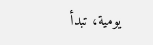يومية، تبدأ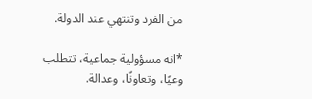من الفرد وتنتهي عند الدولة.

*انه مسؤولية جماعية، تتطلب وعيًا، وتعاونًا، وعدالة.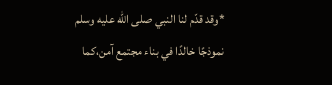*وقد قدّم لنا النبي صلى الله عليه وسلم نموذجًا خالدًا في بناء مجتمع آمن،كما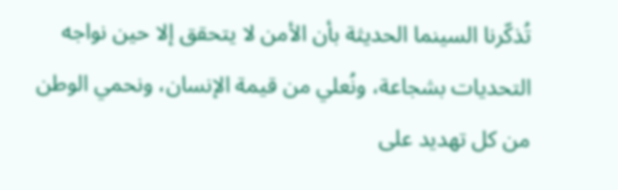تُذكّرنا السينما الحديثة بأن الأمن لا يتحقق إلا حين نواجه التحديات بشجاعة، ونُعلي من قيمة الإنسان، ونحمي الوطن من كل تهديد على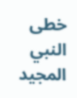خطى النبي المجيد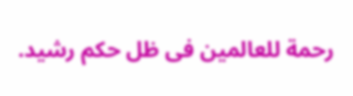رحمة للعالمين فى ظل حكم رشيد.